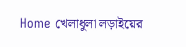Home খেলাধুলা লড়াইয়ের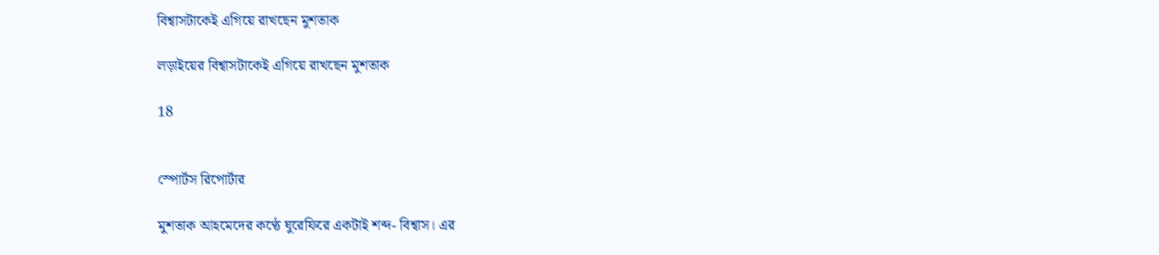বিশ্বাসটাকেই এগিয়ে রাখছেন মুশতাক

লড়াইয়ের বিশ্বাসটাকেই এগিয়ে রাখছেন মুশতাক

18


স্পোর্টস রিপোর্টার

মুশতাক আহমেদের কণ্ঠে ঘুরেফিরে একটাই শব্দ- বিশ্বাস। এর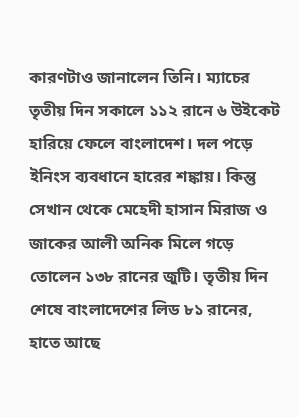কারণটাও জানালেন তিনি। ম্যাচের তৃতীয় দিন সকালে ১১২ রানে ৬ উইকেট হারিয়ে ফেলে বাংলাদেশ। দল পড়ে ইনিংস ব্যবধানে হারের শঙ্কায়। কিন্তু সেখান থেকে মেহেদী হাসান মিরাজ ও জাকের আলী অনিক মিলে গড়ে তোলেন ১৩৮ রানের জুটি। তৃতীয় দিন শেষে বাংলাদেশের লিড ৮১ রানের, হাতে আছে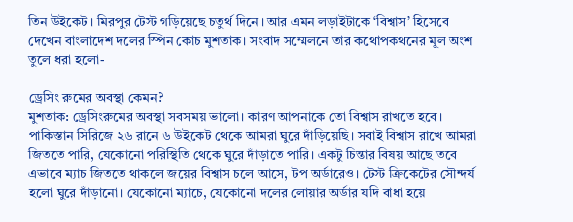তিন উইকেট। মিরপুর টেস্ট গড়িয়েছে চতুর্থ দিনে। আর এমন লড়াইটাকে ‘বিশ্বাস’ হিসেবে দেখেন বাংলাদেশ দলের স্পিন কোচ মুশতাক। সংবাদ সম্মেলনে তার কথোপকথনের মূল অংশ তুলে ধরা হলো-

ড্রেসিং রুমের অবস্থা কেমন?
মুশতাক: ড্রেসিংরুমের অবস্থা সবসময় ভালো। কারণ আপনাকে তো বিশ্বাস রাখতে হবে। পাকিস্তান সিরিজে ২৬ রানে ৬ উইকেট থেকে আমরা ঘুরে দাঁড়িয়েছি। সবাই বিশ্বাস রাখে আমরা জিততে পারি, যেকোনো পরিস্থিতি থেকে ঘুরে দাঁড়াতে পারি। একটু চিন্তার বিষয় আছে তবে এভাবে ম্যাচ জিততে থাকলে জয়ের বিশ্বাস চলে আসে, টপ অর্ডারেও। টেস্ট ক্রিকেটের সৌন্দর্য হলো ঘুরে দাঁড়ানো। যেকোনো ম্যাচে, যেকোনো দলের লোয়ার অর্ডার যদি বাধা হয়ে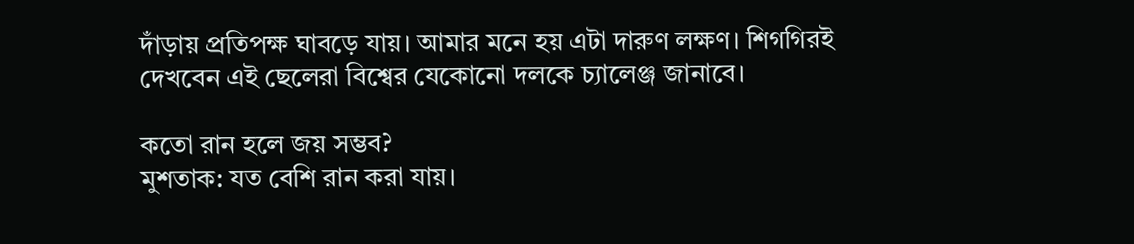দাঁড়ায় প্রতিপক্ষ ঘাবড়ে যায়। আমার মনে হয় এটা দারুণ লক্ষণ। শিগগিরই দেখবেন এই ছেলেরা বিশ্বের যেকোনো দলকে চ্যালেঞ্জ জানাবে।

কতো রান হলে জয় সম্ভব?
মুশতাক: যত বেশি রান করা যায়।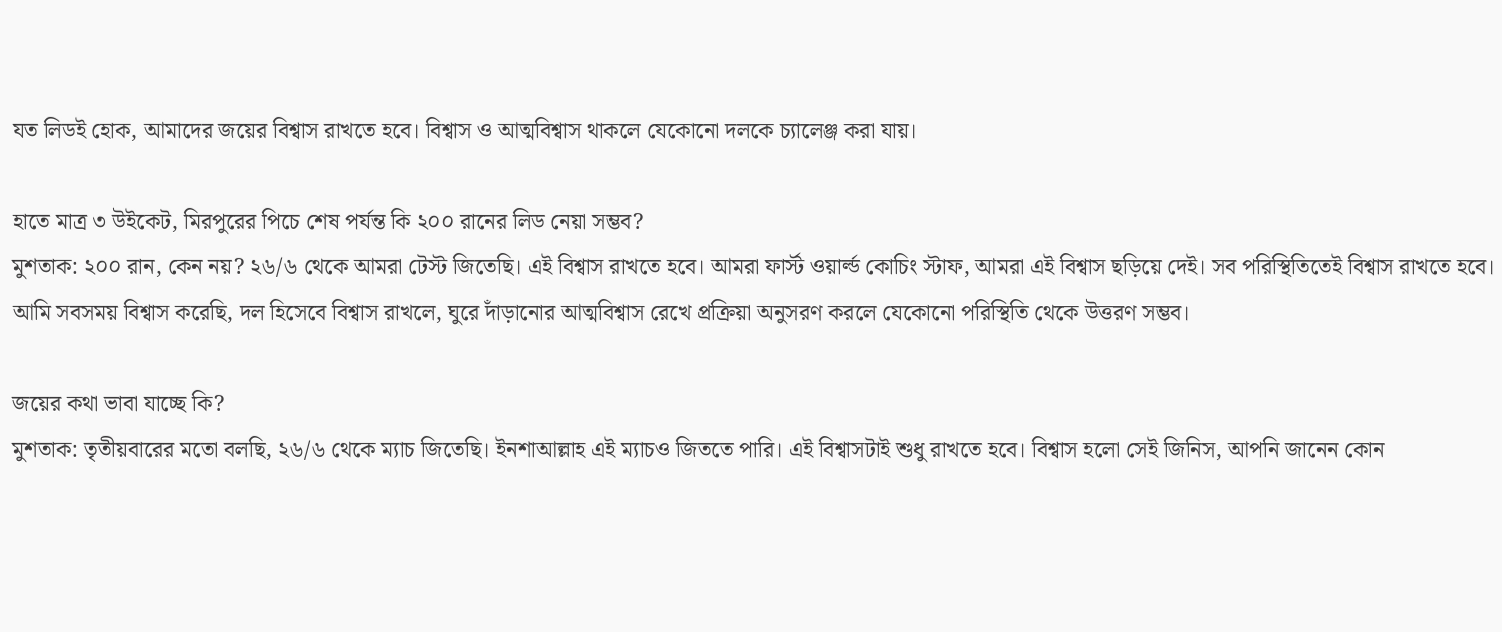যত লিডই হোক, আমাদের জয়ের বিশ্বাস রাখতে হবে। বিশ্বাস ও আত্মবিশ্বাস থাকলে যেকোনো দলকে চ্যালেঞ্জ করা যায়।

হাতে মাত্র ৩ উইকেট, মিরপুরের পিচে শেষ পর্যন্ত কি ২০০ রানের লিড নেয়া সম্ভব?
মুশতাক: ২০০ রান, কেন নয়? ২৬/৬ থেকে আমরা টেস্ট জিতেছি। এই বিশ্বাস রাখতে হবে। আমরা ফার্স্ট ওয়ার্ল্ড কোচিং স্টাফ, আমরা এই বিশ্বাস ছড়িয়ে দেই। সব পরিস্থিতিতেই বিশ্বাস রাখতে হবে। আমি সবসময় বিশ্বাস করেছি, দল হিসেবে বিশ্বাস রাখলে, ঘুরে দাঁড়ানোর আত্মবিশ্বাস রেখে প্রক্রিয়া অনুসরণ করলে যেকোনো পরিস্থিতি থেকে উত্তরণ সম্ভব।

জয়ের কথা ভাবা যাচ্ছে কি?
মুশতাক: তৃতীয়বারের মতো বলছি, ২৬/৬ থেকে ম্যাচ জিতেছি। ইনশাআল্লাহ এই ম্যাচও জিততে পারি। এই বিশ্বাসটাই শুধু রাখতে হবে। বিশ্বাস হলো সেই জিনিস, আপনি জানেন কোন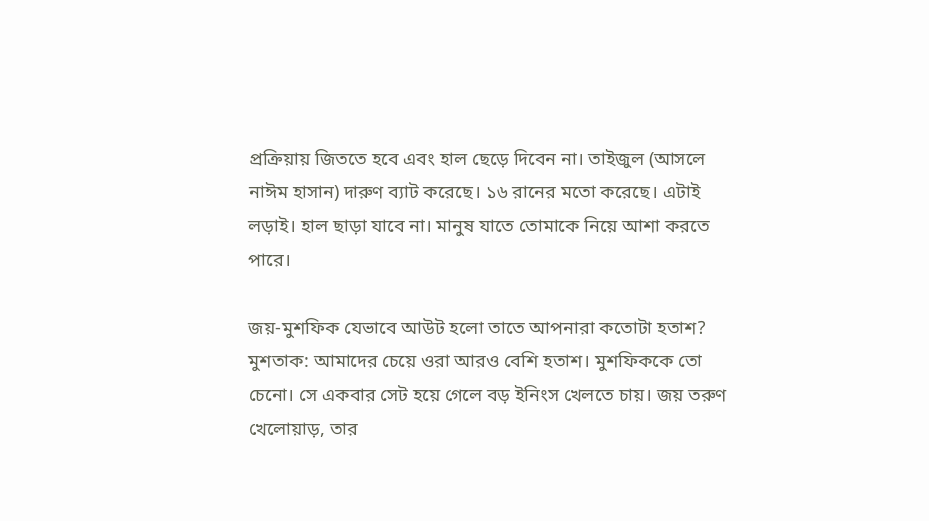প্রক্রিয়ায় জিততে হবে এবং হাল ছেড়ে দিবেন না। তাইজুল (আসলে নাঈম হাসান) দারুণ ব্যাট করেছে। ১৬ রানের মতো করেছে। এটাই লড়াই। হাল ছাড়া যাবে না। মানুষ যাতে তোমাকে নিয়ে আশা করতে পারে।

জয়-মুশফিক যেভাবে আউট হলো তাতে আপনারা কতোটা হতাশ?
মুশতাক: আমাদের চেয়ে ওরা আরও বেশি হতাশ। মুশফিককে তো চেনো। সে একবার সেট হয়ে গেলে বড় ইনিংস খেলতে চায়। জয় তরুণ খেলোয়াড়, তার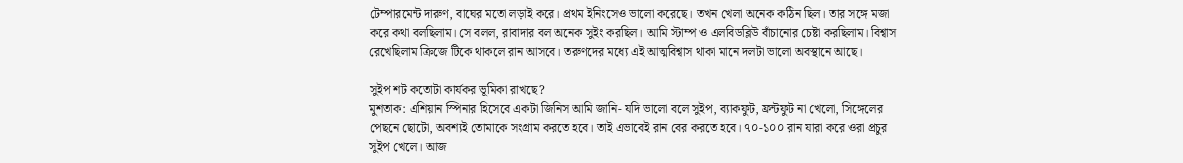টেম্পারমেন্ট দারুণ, বাঘের মতো লড়াই করে। প্রথম ইনিংসেও ভালো করেছে। তখন খেলা অনেক কঠিন ছিল। তার সঙ্গে মজা করে কথা বলছিলাম। সে বলল, রাবাদার বল অনেক সুইং করছিল। আমি স্টাম্প ও এলবিডব্লিউ বাঁচানোর চেষ্টা করছিলাম। বিশ্বাস রেখেছিলাম ক্রিজে টিকে থাকলে রান আসবে। তরুণদের মধ্যে এই আত্মবিশ্বাস থাকা মানে দলটা ভালো অবস্থানে আছে।

সুইপ শট কতোটা কার্যকর ভূমিকা রাখছে?
মুশতাক: এশিয়ান স্পিনার হিসেবে একটা জিনিস আমি জানি- যদি ভালো বলে সুইপ, ব্যাকফুট, ফ্রন্টফুট না খেলো, সিঙ্গেলের পেছনে ছোটো, অবশ্যই তোমাকে সংগ্রাম করতে হবে। তাই এভাবেই রান বের করতে হবে। ৭০-১০০ রান যারা করে ওরা প্রচুর সুইপ খেলে। আজ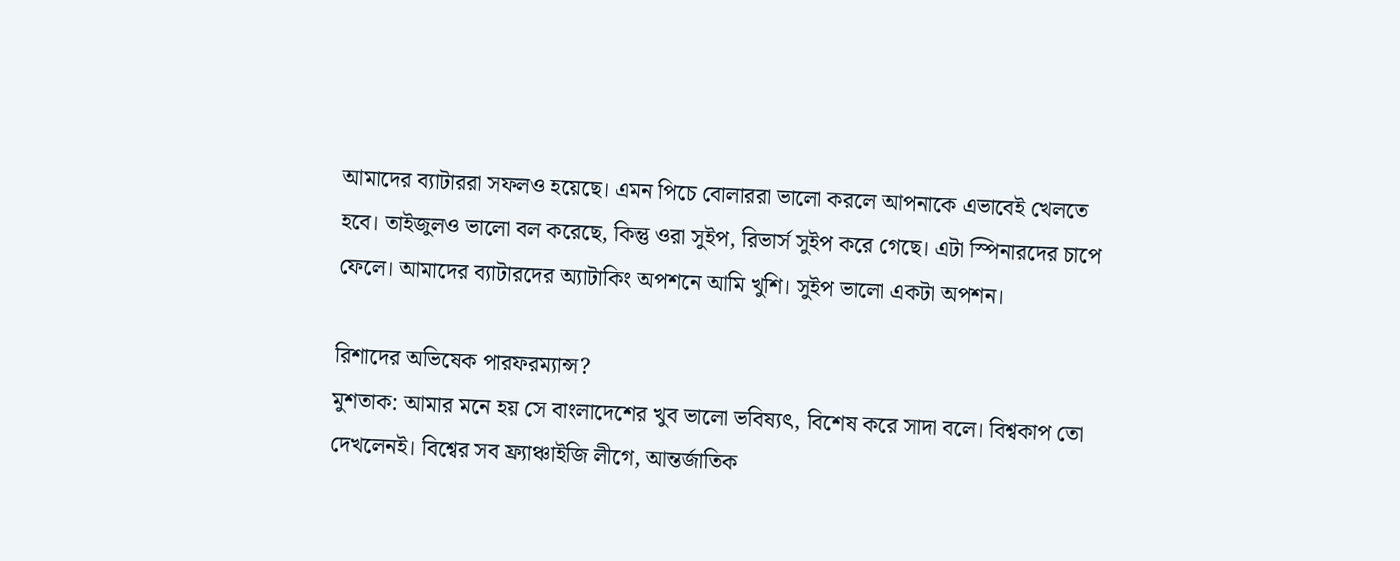আমাদের ব্যাটাররা সফলও হয়েছে। এমন পিচে বোলাররা ভালো করলে আপনাকে এভাবেই খেলতে হবে। তাইজুলও ভালো বল করেছে, কিন্তু ওরা সুইপ, রিভার্স সুইপ করে গেছে। এটা স্পিনারদের চাপে ফেলে। আমাদের ব্যাটারদের অ্যাটাকিং অপশনে আমি খুশি। সুইপ ভালো একটা অপশন।

রিশাদের অভিষেক পারফরম্যান্স?
মুশতাক: আমার মনে হয় সে বাংলাদেশের খুব ভালো ভবিষ্যৎ, বিশেষ করে সাদা বলে। বিশ্বকাপ তো দেখলেনই। বিশ্বের সব ফ্র্যাঞ্চাইজি লীগে, আন্তর্জাতিক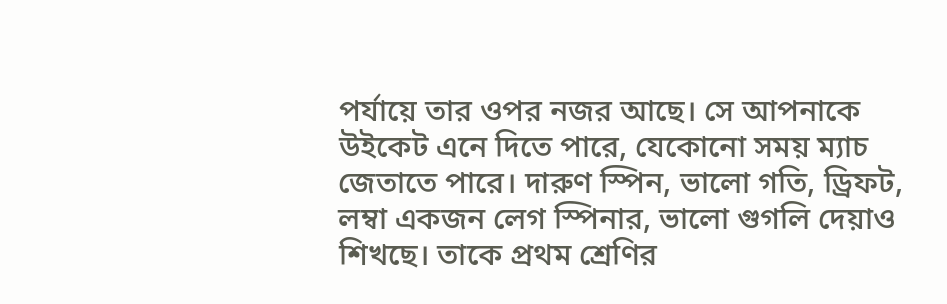পর্যায়ে তার ওপর নজর আছে। সে আপনাকে উইকেট এনে দিতে পারে, যেকোনো সময় ম্যাচ জেতাতে পারে। দারুণ স্পিন, ভালো গতি, ড্রিফট, লম্বা একজন লেগ স্পিনার, ভালো গুগলি দেয়াও শিখছে। তাকে প্রথম শ্রেণির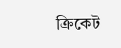ক্রিকেট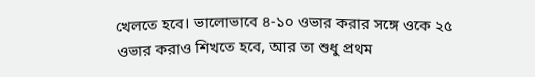খেলতে হবে। ভালোভাবে ৪-১০ ওভার করার সঙ্গে ওকে ২৫ ওভার করাও শিখতে হবে, আর তা শুধু প্রথম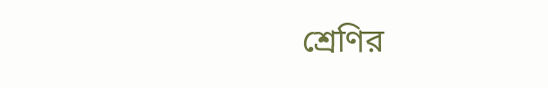শ্রেণির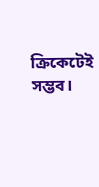ক্রিকেটেই সম্ভব।